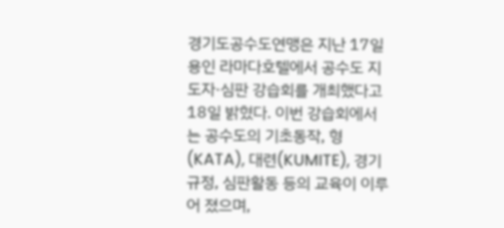경기도공수도연맹은 지난 17일 용인 라마다호텔에서 공수도 지도자·심판 강습회를 개최했다고 18일 밝혔다. 이번 강습회에서는 공수도의 기초동작, 형(KATA), 대련(KUMITE), 경기규정, 심판활동 등의 교육이 이루어 졌으며,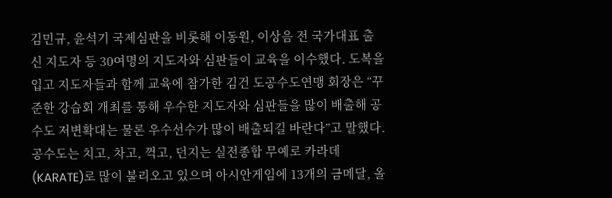김민규, 윤석기 국제심판을 비롯해 이동원, 이상음 전 국가대표 출신 지도자 등 30여명의 지도자와 심판들이 교육을 이수했다. 도복을 입고 지도자들과 함께 교육에 참가한 김건 도공수도연맹 회장은 “꾸준한 강습회 개최를 통해 우수한 지도자와 심판들을 많이 배출해 공수도 저변확대는 물론 우수선수가 많이 배출되길 바란다”고 말했다. 공수도는 치고, 차고, 꺽고, 던지는 실전종합 무예로 카라데(KARATE)로 많이 불리오고 있으며 아시안게임에 13개의 금메달, 올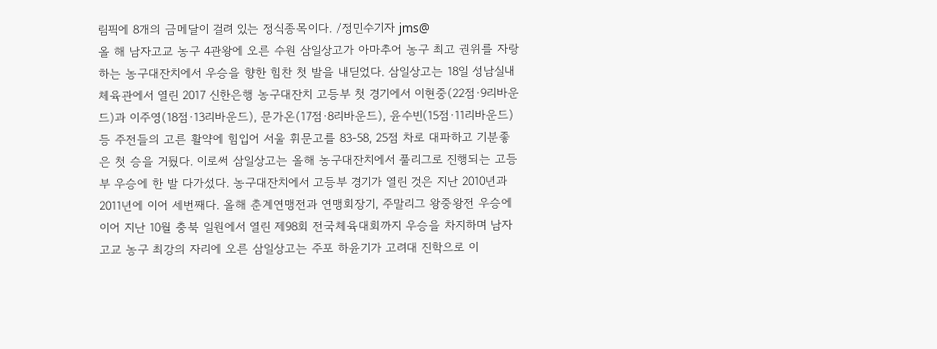림픽에 8개의 금메달이 걸려 있는 정식종목이다. /정민수기자 jms@
올 해 남자고교 농구 4관왕에 오른 수원 삼일상고가 아마추어 농구 최고 권위를 자랑하는 농구대잔치에서 우승을 향한 힘찬 첫 발을 내딛었다. 삼일상고는 18일 성남실내체육관에서 열린 2017 신한은행 농구대잔치 고등부 첫 경기에서 이현중(22점·9리바운드)과 이주영(18점·13리바운드), 문가온(17점·8리바운드), 윤수빈(15점·11리바운드) 등 주전들의 고른 활약에 힘입어 서울 휘문고를 83-58, 25점 차로 대파하고 기분좋은 첫 승을 거뒀다. 이로써 삼일상고는 올해 농구대잔치에서 풀리그로 진행되는 고등부 우승에 한 발 다가섰다. 농구대잔치에서 고등부 경기가 열린 것은 지난 2010년과 2011년에 이어 세번째다. 올해 춘계연맹전과 연맹회장기, 주말리그 왕중왕전 우승에 이어 지난 10월 충북 일원에서 열린 제98회 전국체육대회까지 우승을 차지하며 남자고교 농구 최강의 자리에 오른 삼일상고는 주포 하윤기가 고려대 진학으로 이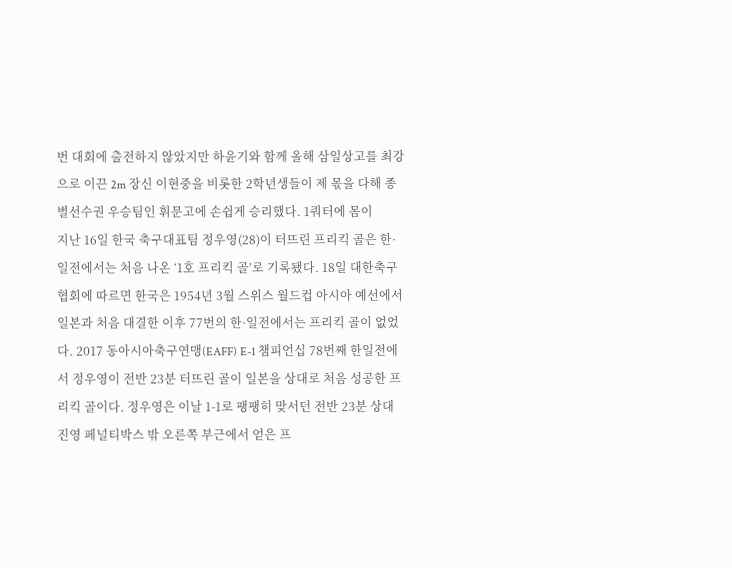번 대회에 출전하지 않았지만 하윤기와 함께 올해 삼일상고를 최강으로 이끈 2m 장신 이현중을 비롯한 2학년생들이 제 몫을 다해 종별선수권 우승팀인 휘문고에 손쉽게 승리했다. 1쿼터에 몸이
지난 16일 한국 축구대표팀 정우영(28)이 터뜨린 프리킥 골은 한·일전에서는 처음 나온 ‘1호 프리킥 골’로 기록됐다. 18일 대한축구협회에 따르면 한국은 1954년 3월 스위스 월드컵 아시아 예선에서 일본과 처음 대결한 이후 77번의 한·일전에서는 프리킥 골이 없었다. 2017 동아시아축구연맹(EAFF) E-1 챔피언십 78번째 한일전에서 정우영이 전반 23분 터뜨린 골이 일본을 상대로 처음 성공한 프리킥 골이다. 정우영은 이날 1-1로 팽팽히 맞서던 전반 23분 상대 진영 페널티박스 밖 오른쪽 부근에서 얻은 프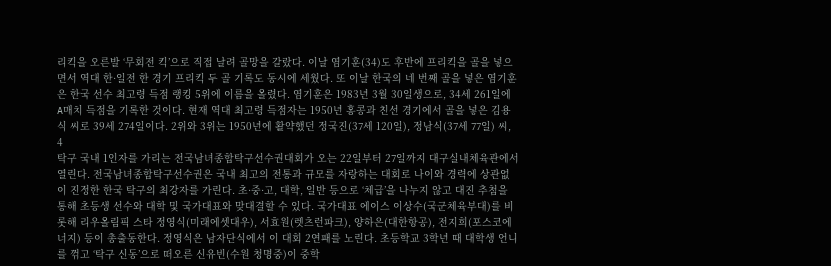리킥을 오른발 ‘무회전 킥’으로 직접 날려 골망을 갈랐다. 이날 염기훈(34)도 후반에 프리킥을 골을 넣으면서 역대 한·일전 한 경기 프리킥 두 골 기록도 동시에 세웠다. 또 이날 한국의 네 번째 골을 넣은 염기훈은 한국 선수 최고령 득점 랭킹 5위에 이름을 올렸다. 염기훈은 1983년 3월 30일생으로, 34세 261일에 A매치 득점을 기록한 것이다. 현재 역대 최고령 득점자는 1950년 홍콩과 친선 경기에서 골을 넣은 김용식 씨로 39세 274일이다. 2위와 3위는 1950년에 활약했던 정국진(37세 120일), 정남식(37세 77일) 씨, 4
탁구 국내 1인자를 가리는 전국남녀종합탁구선수권대회가 오는 22일부터 27일까지 대구실내체육관에서 열린다. 전국남녀종합탁구선수권은 국내 최고의 전통과 규모를 자랑하는 대회로 나이와 경력에 상관없이 진정한 한국 탁구의 최강자를 가린다. 초·중·고, 대학, 일반 등으로 ‘체급’을 나누지 않고 대진 추첨을 통해 초등생 선수와 대학 및 국가대표와 맞대결할 수 있다. 국가대표 에이스 이상수(국군체육부대)를 비롯해 리우올림픽 스타 정영식(미래에셋대우), 서효원(렛츠런파크), 양하은(대한항공), 전지희(포스코에너지) 등이 총출동한다. 정영식은 남자단식에서 이 대회 2연패를 노린다. 초등학교 3학년 때 대학생 언니를 꺾고 ‘탁구 신동’으로 떠오른 신유빈(수원 청명중)이 중학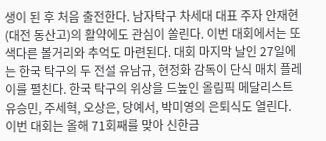생이 된 후 처음 출전한다. 남자탁구 차세대 대표 주자 안재현(대전 동산고)의 활약에도 관심이 쏠린다. 이번 대회에서는 또 색다른 볼거리와 추억도 마련된다. 대회 마지막 날인 27일에는 한국 탁구의 두 전설 유남규, 현정화 감독이 단식 매치 플레이를 펼친다. 한국 탁구의 위상을 드높인 올림픽 메달리스트 유승민, 주세혁, 오상은, 당예서, 박미영의 은퇴식도 열린다. 이번 대회는 올해 71회째를 맞아 신한금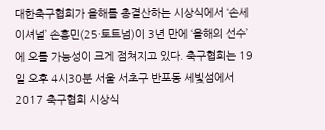대한축구협회가 올해를 총결산하는 시상식에서 ‘손세이셔널’ 손흥민(25·토트넘)이 3년 만에 ‘올해의 선수’에 오를 가능성이 크게 점쳐지고 있다. 축구협회는 19일 오후 4시30분 서울 서초구 반포동 세빛섬에서 2017 축구협회 시상식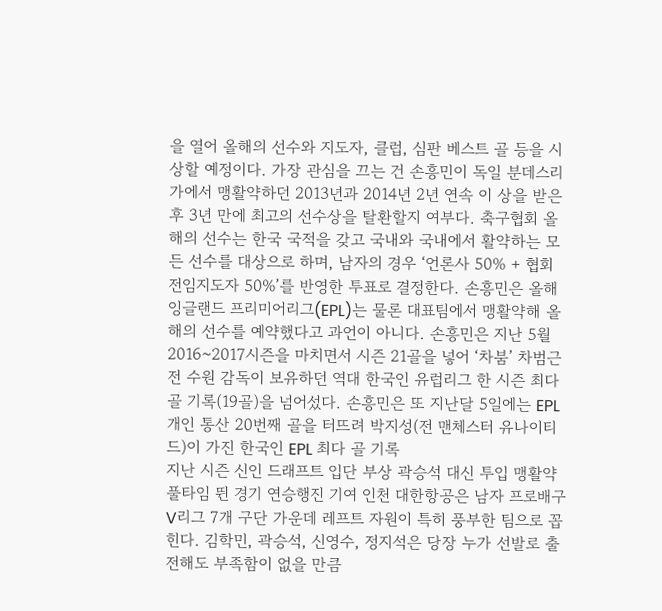을 열어 올해의 선수와 지도자, 클럽, 심판 베스트 골 등을 시상할 예정이다. 가장 관심을 끄는 건 손흥민이 독일 분데스리가에서 맹활약하던 2013년과 2014년 2년 연속 이 상을 받은 후 3년 만에 최고의 선수상을 탈환할지 여부다. 축구협회 올해의 선수는 한국 국적을 갖고 국내와 국내에서 활약하는 모든 선수를 대상으로 하며, 남자의 경우 ‘언론사 50% + 협회 전임지도자 50%’를 반영한 투표로 결정한다. 손흥민은 올해 잉글랜드 프리미어리그(EPL)는 물론 대표팀에서 맹활약해 올해의 선수를 예약했다고 과언이 아니다. 손흥민은 지난 5월 2016~2017시즌을 마치면서 시즌 21골을 넣어 ‘차붐’ 차범근 전 수원 감독이 보유하던 역대 한국인 유럽리그 한 시즌 최다 골 기록(19골)을 넘어섰다. 손흥민은 또 지난달 5일에는 EPL 개인 통산 20번째 골을 터뜨려 박지성(전 맨체스터 유나이티드)이 가진 한국인 EPL 최다 골 기록
지난 시즌 신인 드래프트 입단 부상 곽승석 대신 투입 맹활약 풀타임 뛴 경기 연승행진 기여 인천 대한항공은 남자 프로배구 V리그 7개 구단 가운데 레프트 자원이 특히 풍부한 팀으로 꼽힌다. 김학민, 곽승석, 신영수, 정지석은 당장 누가 선발로 출전해도 부족함이 없을 만큼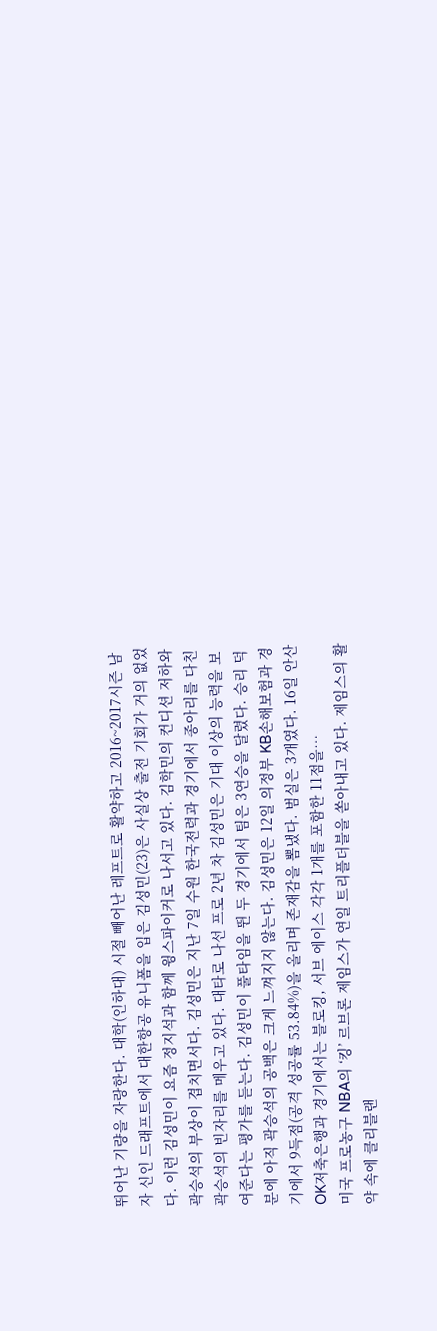뛰어난 기량을 자랑한다. 대학(인하대) 시절 빼어난 레프트로 활약하고 2016~2017시즌 남자 신인 드래프트에서 대한항공 유니폼을 입은 김성민(23)은 사실상 출전 기회가 거의 없었다. 이런 김성민이 요즘 정지석과 함께 윙스파이커로 나서고 있다. 김학민의 컨디션 저하와 곽승석의 부상이 겹치면서다. 김성민은 지난 7일 수원 한국전력과 경기에서 종아리를 다친 곽승석의 빈자리를 메우고 있다. 대타로 나선 프로 2년 차 김성민은 기대 이상의 능력을 보여준다는 평가를 듣는다. 김성민이 풀타임을 뛴 두 경기에서 팀은 3연승을 달렸다. 승리 덕분에 아직 곽승석의 공백은 크게 느껴지지 않는다. 김성민은 12일 의정부 KB손해보험과 경기에서 9득점(공격 성공률 53.84%)을 올리며 존재감을 뽐냈다. 범실은 3개였다. 16일 안산 OK저축은행과 경기에서는 블로킹, 서브 에이스 각각 1개를 포함한 11점을…
미국 프로농구 NBA의 ‘킹’ 르브론 제임스가 연일 트리플더블을 쏟아내고 있다. 제임스의 활약 속에 클리블랜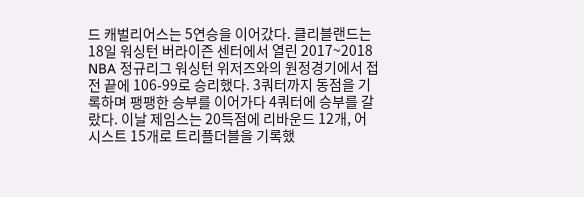드 캐벌리어스는 5연승을 이어갔다. 클리블랜드는 18일 워싱턴 버라이즌 센터에서 열린 2017~2018 NBA 정규리그 워싱턴 위저즈와의 원정경기에서 접전 끝에 106-99로 승리했다. 3쿼터까지 동점을 기록하며 팽팽한 승부를 이어가다 4쿼터에 승부를 갈랐다. 이날 제임스는 20득점에 리바운드 12개, 어시스트 15개로 트리플더블을 기록했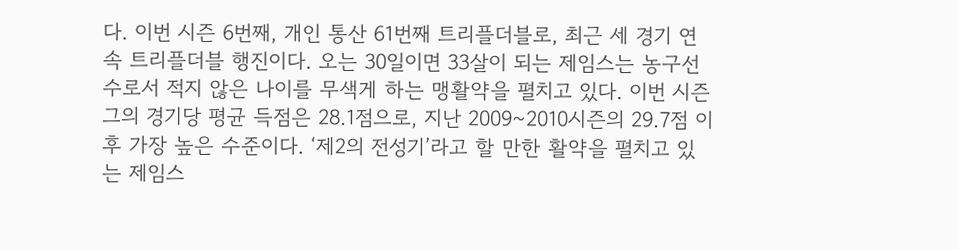다. 이번 시즌 6번째, 개인 통산 61번째 트리플더블로, 최근 세 경기 연속 트리플더블 행진이다. 오는 30일이면 33살이 되는 제임스는 농구선수로서 적지 않은 나이를 무색게 하는 맹활약을 펼치고 있다. 이번 시즌 그의 경기당 평균 득점은 28.1점으로, 지난 2009~2010시즌의 29.7점 이후 가장 높은 수준이다. ‘제2의 전성기’라고 할 만한 활약을 펼치고 있는 제임스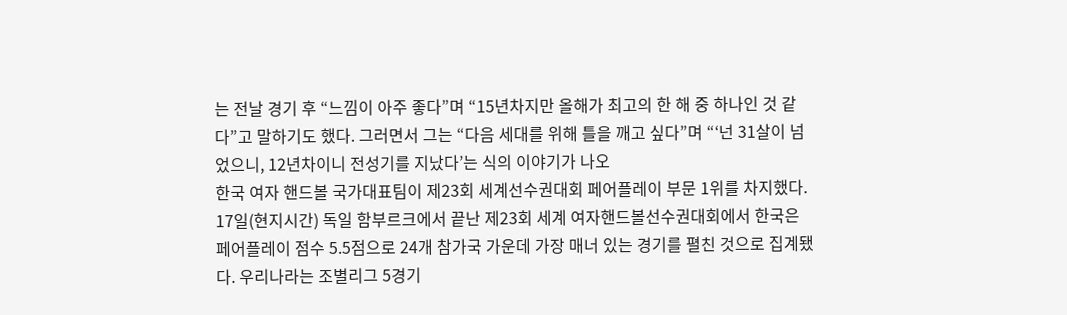는 전날 경기 후 “느낌이 아주 좋다”며 “15년차지만 올해가 최고의 한 해 중 하나인 것 같다”고 말하기도 했다. 그러면서 그는 “다음 세대를 위해 틀을 깨고 싶다”며 “‘넌 31살이 넘었으니, 12년차이니 전성기를 지났다’는 식의 이야기가 나오
한국 여자 핸드볼 국가대표팀이 제23회 세계선수권대회 페어플레이 부문 1위를 차지했다. 17일(현지시간) 독일 함부르크에서 끝난 제23회 세계 여자핸드볼선수권대회에서 한국은 페어플레이 점수 5.5점으로 24개 참가국 가운데 가장 매너 있는 경기를 펼친 것으로 집계됐다. 우리나라는 조별리그 5경기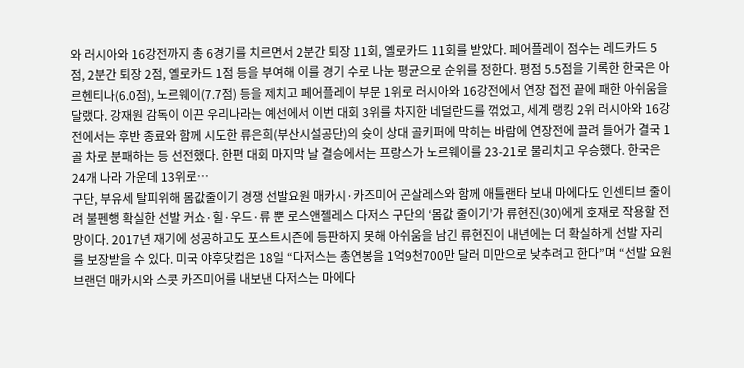와 러시아와 16강전까지 총 6경기를 치르면서 2분간 퇴장 11회, 옐로카드 11회를 받았다. 페어플레이 점수는 레드카드 5점, 2분간 퇴장 2점, 옐로카드 1점 등을 부여해 이를 경기 수로 나눈 평균으로 순위를 정한다. 평점 5.5점을 기록한 한국은 아르헨티나(6.0점), 노르웨이(7.7점) 등을 제치고 페어플레이 부문 1위로 러시아와 16강전에서 연장 접전 끝에 패한 아쉬움을 달랬다. 강재원 감독이 이끈 우리나라는 예선에서 이번 대회 3위를 차지한 네덜란드를 꺾었고, 세계 랭킹 2위 러시아와 16강전에서는 후반 종료와 함께 시도한 류은희(부산시설공단)의 슛이 상대 골키퍼에 막히는 바람에 연장전에 끌려 들어가 결국 1골 차로 분패하는 등 선전했다. 한편 대회 마지막 날 결승에서는 프랑스가 노르웨이를 23-21로 물리치고 우승했다. 한국은 24개 나라 가운데 13위로…
구단, 부유세 탈피위해 몸값줄이기 경쟁 선발요원 매카시·카즈미어 곤살레스와 함께 애틀랜타 보내 마에다도 인센티브 줄이려 불펜행 확실한 선발 커쇼·힐·우드·류 뿐 로스앤젤레스 다저스 구단의 ‘몸값 줄이기’가 류현진(30)에게 호재로 작용할 전망이다. 2017년 재기에 성공하고도 포스트시즌에 등판하지 못해 아쉬움을 남긴 류현진이 내년에는 더 확실하게 선발 자리를 보장받을 수 있다. 미국 야후닷컴은 18일 “다저스는 총연봉을 1억9천700만 달러 미만으로 낮추려고 한다”며 “선발 요원 브랜던 매카시와 스콧 카즈미어를 내보낸 다저스는 마에다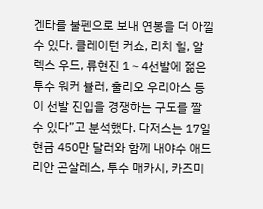겐타를 불펜으로 보내 연봉을 더 아낄 수 있다. 클레이턴 커쇼, 리치 힐, 알렉스 우드, 류현진 1∼4선발에 젊은 투수 워커 뷸러, 훌리오 우리아스 등이 선발 진입을 경쟁하는 구도를 짤 수 있다”고 분석했다. 다저스는 17일 현금 450만 달러와 함께 내야수 애드리안 곤살레스, 투수 매카시, 카즈미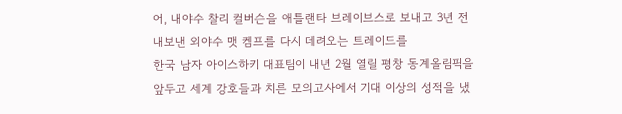어, 내야수 찰리 컬버슨을 애틀랜타 브레이브스로 보내고 3년 전 내보낸 외야수 맷 켐프를 다시 데려오는 트레이드를
한국 남자 아이스하키 대표팀이 내년 2월 열릴 평창 동계올림픽을 앞두고 세계 강호들과 치른 모의고사에서 기대 이상의 성적을 냈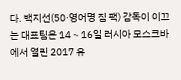다. 백지선(50·영어명 짐 팩) 감독이 이끄는 대표팀은 14∼16일 러시아 모스크바에서 열린 2017 유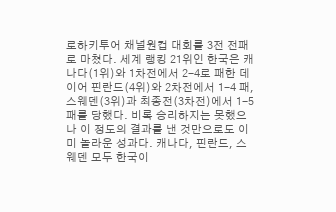로하키투어 채널원컵 대회를 3전 전패로 마쳤다. 세계 랭킹 21위인 한국은 캐나다(1위)와 1차전에서 2-4로 패한 데 이어 핀란드(4위)와 2차전에서 1-4 패, 스웨덴(3위)과 최종전(3차전)에서 1-5 패를 당했다. 비록 승리하지는 못했으나 이 정도의 결과를 낸 것만으로도 이미 놀라운 성과다. 캐나다, 핀란드, 스웨덴 모두 한국이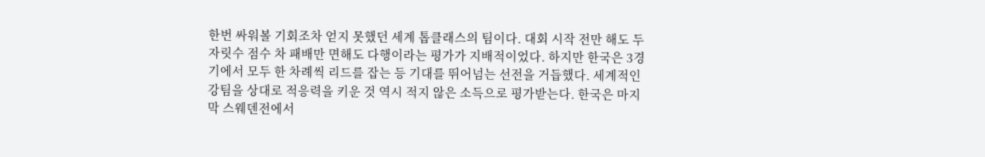한번 싸워볼 기회조차 얻지 못했던 세계 톱클래스의 팀이다. 대회 시작 전만 해도 두 자릿수 점수 차 패배만 면해도 다행이라는 평가가 지배적이었다. 하지만 한국은 3경기에서 모두 한 차례씩 리드를 잡는 등 기대를 뛰어넘는 선전을 거듭했다. 세계적인 강팀을 상대로 적응력을 키운 것 역시 적지 않은 소득으로 평가받는다. 한국은 마지막 스웨덴전에서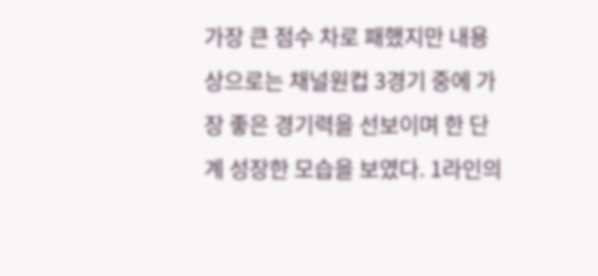가장 큰 점수 차로 패했지만 내용상으로는 채널원컵 3경기 중에 가장 좋은 경기력을 선보이며 한 단계 성장한 모습을 보였다. 1라인의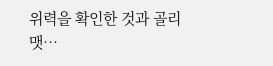위력을 확인한 것과 골리 맷…